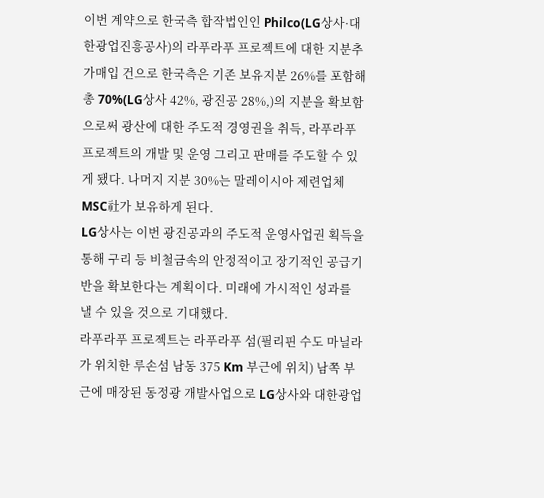이번 계약으로 한국측 합작법인인 Philco(LG상사·대한광업진흥공사)의 라푸라푸 프로젝트에 대한 지분추가매입 건으로 한국측은 기존 보유지분 26%를 포함해 총 70%(LG상사 42%, 광진공 28%,)의 지분을 확보함으로써 광산에 대한 주도적 경영권을 취득, 라푸라푸 프로젝트의 개발 및 운영 그리고 판매를 주도할 수 있게 됐다. 나머지 지분 30%는 말레이시아 제련업체 MSC社가 보유하게 된다.
LG상사는 이번 광진공과의 주도적 운영사업권 획득을 통해 구리 등 비철금속의 안정적이고 장기적인 공급기반을 확보한다는 계획이다. 미래에 가시적인 성과를 낼 수 있을 것으로 기대했다.
라푸라푸 프로젝트는 라푸라푸 섬(필리핀 수도 마닐라가 위치한 루손섬 남동 375 Km 부근에 위치) 남쪽 부근에 매장된 동정광 개발사업으로 LG상사와 대한광업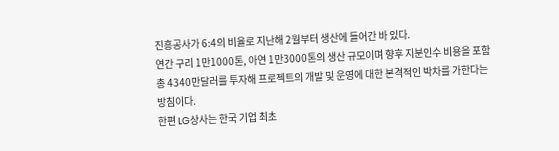진흥공사가 6:4의 비율로 지난해 2월부터 생산에 들어간 바 있다.
연간 구리 1만1000톤, 아연 1만3000톤의 생산 규모이며 향후 지분인수 비용을 포함 총 4340만달러를 투자해 프로젝트의 개발 및 운영에 대한 본격적인 박차를 가한다는 방침이다.
한편 LG상사는 한국 기업 최초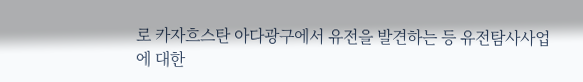로 카자흐스탄 아다광구에서 유전을 발견하는 등 유전탐사사업에 대한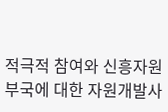적극적 참여와 신흥자원부국에 대한 자원개발사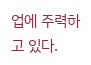업에 주력하고 있다.